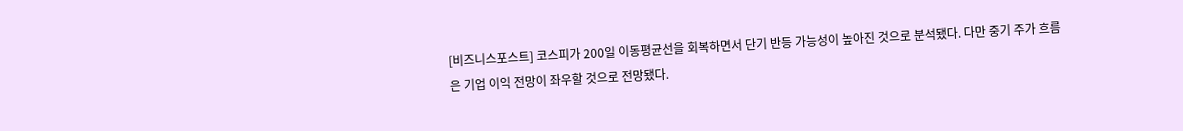[비즈니스포스트] 코스피가 200일 이동평균선을 회복하면서 단기 반등 가능성이 높아진 것으로 분석됐다. 다만 중기 주가 흐름은 기업 이익 전망이 좌우할 것으로 전망됐다.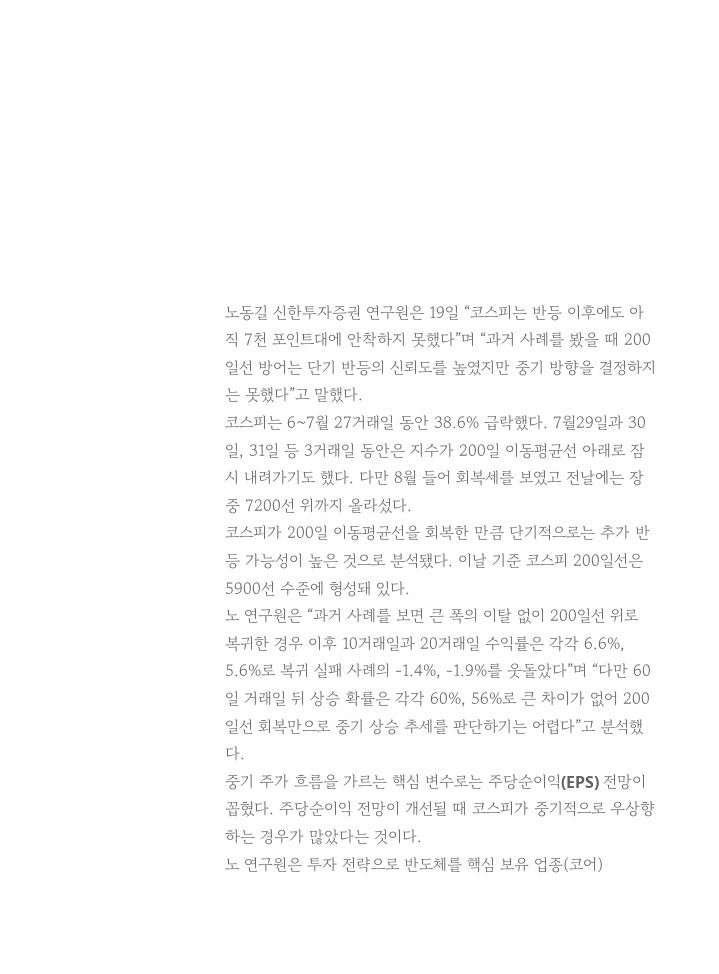노동길 신한투자증권 연구원은 19일 “코스피는 반등 이후에도 아직 7천 포인트대에 안착하지 못했다”며 “과거 사례를 봤을 때 200일선 방어는 단기 반등의 신뢰도를 높였지만 중기 방향을 결정하지는 못했다”고 말했다.
코스피는 6~7월 27거래일 동안 38.6% 급락했다. 7월29일과 30일, 31일 등 3거래일 동안은 지수가 200일 이동평균선 아래로 잠시 내려가기도 했다. 다만 8월 들어 회복세를 보였고 전날에는 장중 7200선 위까지 올라섰다.
코스피가 200일 이동평균선을 회복한 만큼 단기적으로는 추가 반등 가능성이 높은 것으로 분석됐다. 이날 기준 코스피 200일선은 5900선 수준에 형성돼 있다.
노 연구원은 “과거 사례를 보면 큰 폭의 이탈 없이 200일선 위로 복귀한 경우 이후 10거래일과 20거래일 수익률은 각각 6.6%, 5.6%로 복귀 실패 사례의 -1.4%, -1.9%를 웃돌았다”며 “다만 60일 거래일 뒤 상승 확률은 각각 60%, 56%로 큰 차이가 없어 200일선 회복만으로 중기 상승 추세를 판단하기는 어렵다”고 분석했다.
중기 주가 흐름을 가르는 핵심 변수로는 주당순이익(EPS) 전망이 꼽혔다. 주당순이익 전망이 개선될 때 코스피가 중기적으로 우상향하는 경우가 많았다는 것이다.
노 연구원은 투자 전략으로 반도체를 핵심 보유 업종(코어)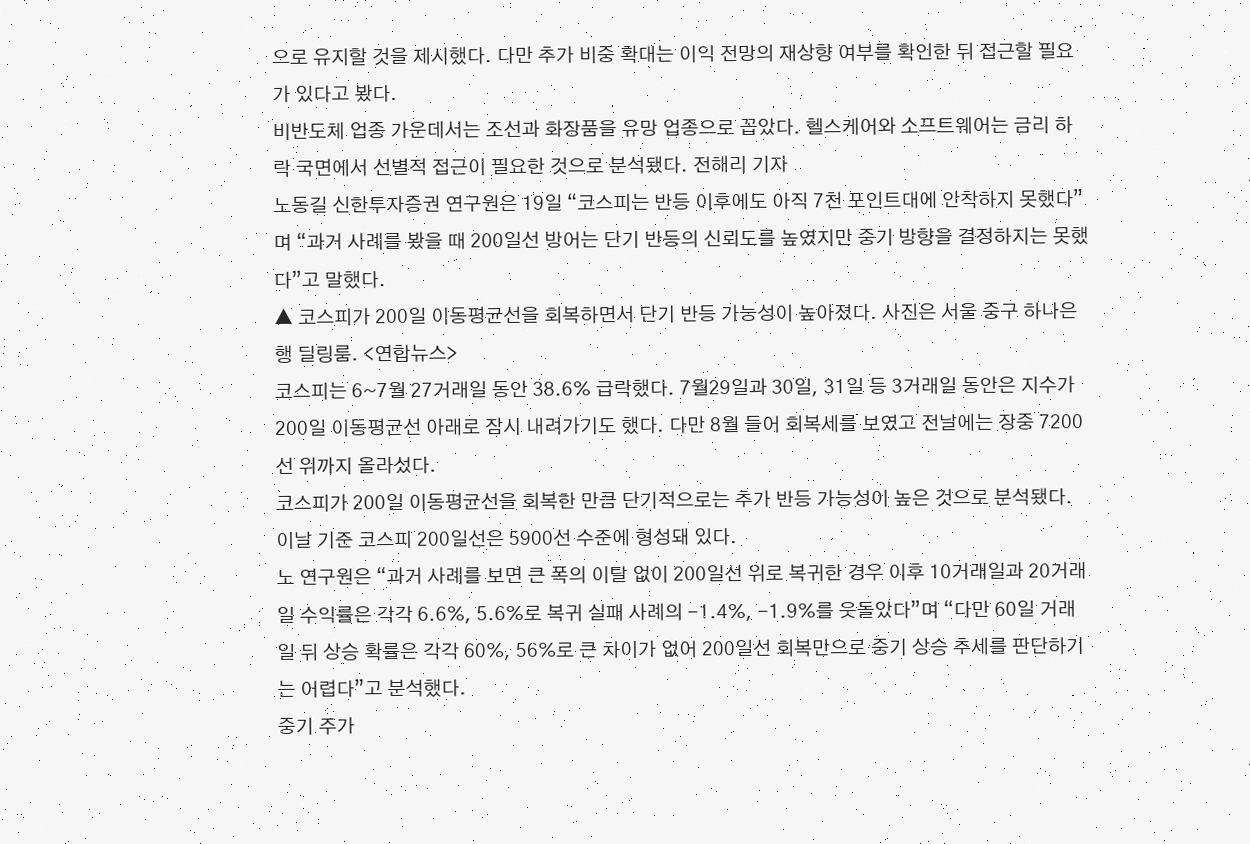으로 유지할 것을 제시했다. 다만 추가 비중 확대는 이익 전망의 재상향 여부를 확인한 뒤 접근할 필요가 있다고 봤다.
비반도체 업종 가운데서는 조선과 화장품을 유망 업종으로 꼽았다. 헬스케어와 소프트웨어는 금리 하락 국면에서 선별적 접근이 필요한 것으로 분석됐다. 전해리 기자
노동길 신한투자증권 연구원은 19일 “코스피는 반등 이후에도 아직 7천 포인트대에 안착하지 못했다”며 “과거 사례를 봤을 때 200일선 방어는 단기 반등의 신뢰도를 높였지만 중기 방향을 결정하지는 못했다”고 말했다.
▲ 코스피가 200일 이동평균선을 회복하면서 단기 반등 가능성이 높아졌다. 사진은 서울 중구 하나은행 딜링룸. <연합뉴스>
코스피는 6~7월 27거래일 동안 38.6% 급락했다. 7월29일과 30일, 31일 등 3거래일 동안은 지수가 200일 이동평균선 아래로 잠시 내려가기도 했다. 다만 8월 들어 회복세를 보였고 전날에는 장중 7200선 위까지 올라섰다.
코스피가 200일 이동평균선을 회복한 만큼 단기적으로는 추가 반등 가능성이 높은 것으로 분석됐다. 이날 기준 코스피 200일선은 5900선 수준에 형성돼 있다.
노 연구원은 “과거 사례를 보면 큰 폭의 이탈 없이 200일선 위로 복귀한 경우 이후 10거래일과 20거래일 수익률은 각각 6.6%, 5.6%로 복귀 실패 사례의 -1.4%, -1.9%를 웃돌았다”며 “다만 60일 거래일 뒤 상승 확률은 각각 60%, 56%로 큰 차이가 없어 200일선 회복만으로 중기 상승 추세를 판단하기는 어렵다”고 분석했다.
중기 주가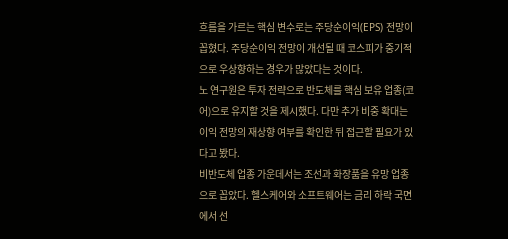흐름을 가르는 핵심 변수로는 주당순이익(EPS) 전망이 꼽혔다. 주당순이익 전망이 개선될 때 코스피가 중기적으로 우상향하는 경우가 많았다는 것이다.
노 연구원은 투자 전략으로 반도체를 핵심 보유 업종(코어)으로 유지할 것을 제시했다. 다만 추가 비중 확대는 이익 전망의 재상향 여부를 확인한 뒤 접근할 필요가 있다고 봤다.
비반도체 업종 가운데서는 조선과 화장품을 유망 업종으로 꼽았다. 헬스케어와 소프트웨어는 금리 하락 국면에서 선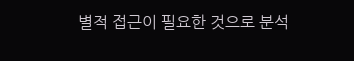별적 접근이 필요한 것으로 분석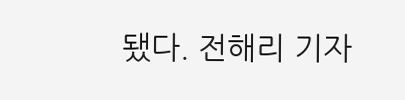됐다. 전해리 기자